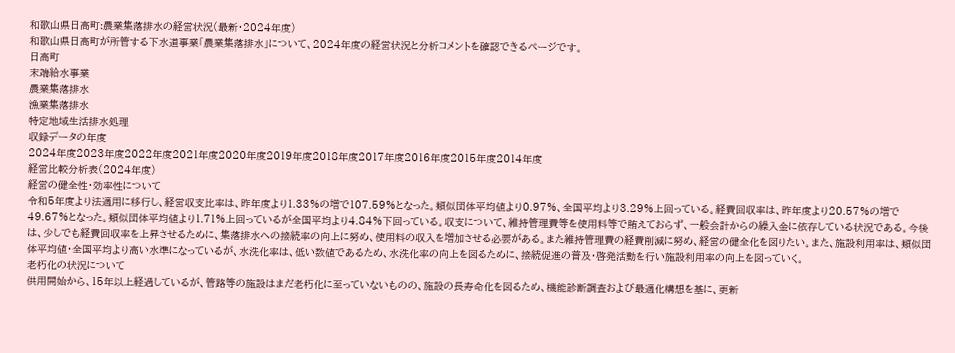和歌山県日高町:農業集落排水の経営状況(最新・2024年度)
和歌山県日高町が所管する下水道事業「農業集落排水」について、2024年度の経営状況と分析コメントを確認できるページです。
日高町
末端給水事業
農業集落排水
漁業集落排水
特定地域生活排水処理
収録データの年度
2024年度2023年度2022年度2021年度2020年度2019年度2018年度2017年度2016年度2015年度2014年度
経営比較分析表(2024年度)
経営の健全性・効率性について
令和5年度より法適用に移行し、経営収支比率は、昨年度より1.33%の増で107.59%となった。類似団体平均値より0.97%、全国平均より3.29%上回っている。経費回収率は、昨年度より20.57%の増で49.67%となった。類似団体平均値より1.71%上回っているが全国平均より4.84%下回っている。収支について、維持管理費等を使用料等で賄えておらず、一般会計からの繰入金に依存している状況である。今後は、少しでも経費回収率を上昇させるために、集落排水への接続率の向上に努め、使用料の収入を増加させる必要がある。また維持管理費の経費削減に努め、経営の健全化を図りたい。また、施設利用率は、類似団体平均値・全国平均より高い水準になっているが、水洗化率は、低い数値であるため、水洗化率の向上を図るために、接続促進の普及・啓発活動を行い施設利用率の向上を図っていく。
老朽化の状況について
供用開始から、15年以上経過しているが、管路等の施設はまだ老朽化に至っていないものの、施設の長寿命化を図るため、機能診断調査および最適化構想を基に、更新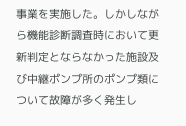事業を実施した。しかしながら機能診断調査時において更新判定とならなかった施設及び中継ポンプ所のポンプ類について故障が多く発生し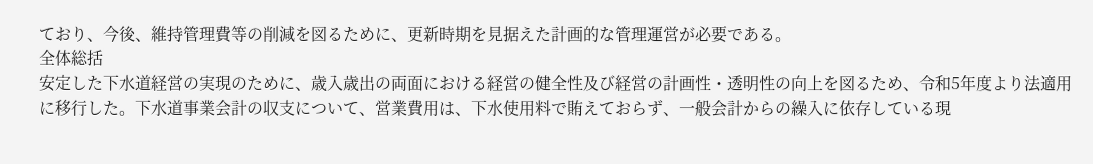ており、今後、維持管理費等の削減を図るために、更新時期を見据えた計画的な管理運営が必要である。
全体総括
安定した下水道経営の実現のために、歳入歳出の両面における経営の健全性及び経営の計画性・透明性の向上を図るため、令和5年度より法適用に移行した。下水道事業会計の収支について、営業費用は、下水使用料で賄えておらず、一般会計からの繰入に依存している現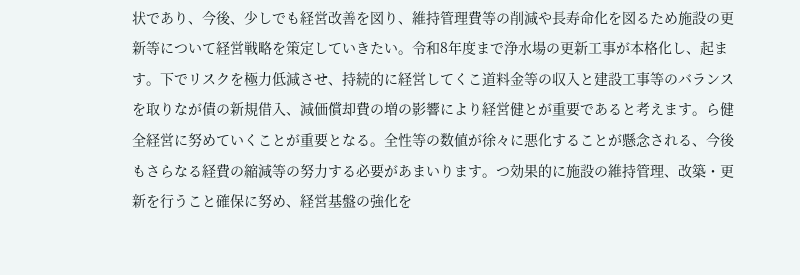状であり、今後、少しでも経営改善を図り、維持管理費等の削減や長寿命化を図るため施設の更新等について経営戦略を策定していきたい。令和8年度まで浄水場の更新工事が本格化し、起ます。下でリスクを極力低減させ、持続的に経営してくこ道料金等の収入と建設工事等のバランスを取りなが債の新規借入、減価償却費の増の影響により経営健とが重要であると考えます。ら健全経営に努めていくことが重要となる。全性等の数値が徐々に悪化することが懸念される、今後もさらなる経費の縮減等の努力する必要があまいります。つ効果的に施設の維持管理、改築・更新を行うこと確保に努め、経営基盤の強化を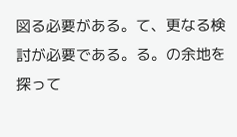図る必要がある。て、更なる検討が必要である。る。の余地を探って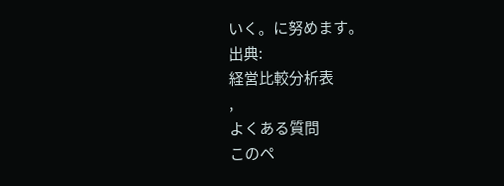いく。に努めます。
出典:
経営比較分析表
,
よくある質問
このペ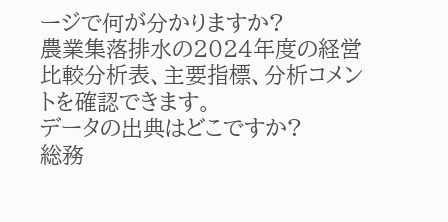ージで何が分かりますか?
農業集落排水の2024年度の経営比較分析表、主要指標、分析コメントを確認できます。
データの出典はどこですか?
総務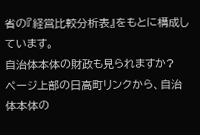省の『経営比較分析表』をもとに構成しています。
自治体本体の財政も見られますか?
ページ上部の日高町リンクから、自治体本体の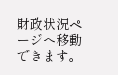財政状況ページへ移動できます。